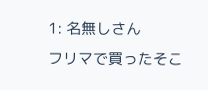1: 名無しさん
フリマで買ったそこ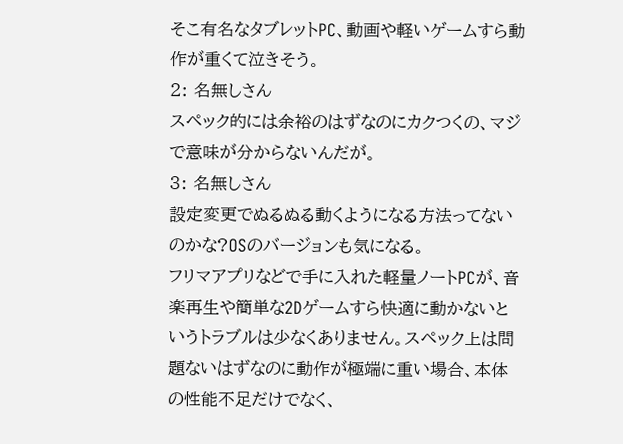そこ有名なタブレットPC、動画や軽いゲームすら動作が重くて泣きそう。
2: 名無しさん
スペック的には余裕のはずなのにカクつくの、マジで意味が分からないんだが。
3: 名無しさん
設定変更でぬるぬる動くようになる方法ってないのかな?OSのバージョンも気になる。
フリマアプリなどで手に入れた軽量ノートPCが、音楽再生や簡単な2Dゲームすら快適に動かないというトラブルは少なくありません。スペック上は問題ないはずなのに動作が極端に重い場合、本体の性能不足だけでなく、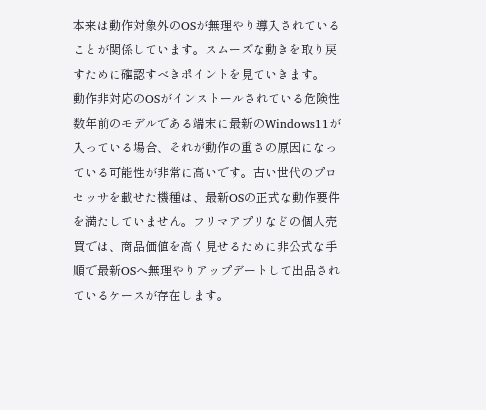本来は動作対象外のOSが無理やり導入されていることが関係しています。スムーズな動きを取り戻すために確認すべきポイントを見ていきます。
動作非対応のOSがインストールされている危険性
数年前のモデルである端末に最新のWindows11が入っている場合、それが動作の重さの原因になっている可能性が非常に高いです。古い世代のプロセッサを載せた機種は、最新OSの正式な動作要件を満たしていません。フリマアプリなどの個人売買では、商品価値を高く見せるために非公式な手順で最新OSへ無理やりアップデートして出品されているケースが存在します。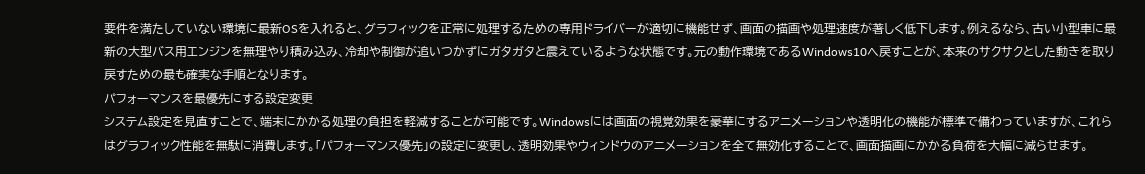要件を満たしていない環境に最新OSを入れると、グラフィックを正常に処理するための専用ドライバーが適切に機能せず、画面の描画や処理速度が著しく低下します。例えるなら、古い小型車に最新の大型バス用エンジンを無理やり積み込み、冷却や制御が追いつかずにガタガタと震えているような状態です。元の動作環境であるWindows10へ戻すことが、本来のサクサクとした動きを取り戻すための最も確実な手順となります。
パフォーマンスを最優先にする設定変更
システム設定を見直すことで、端末にかかる処理の負担を軽減することが可能です。Windowsには画面の視覚効果を豪華にするアニメーションや透明化の機能が標準で備わっていますが、これらはグラフィック性能を無駄に消費します。「パフォーマンス優先」の設定に変更し、透明効果やウィンドウのアニメーションを全て無効化することで、画面描画にかかる負荷を大幅に減らせます。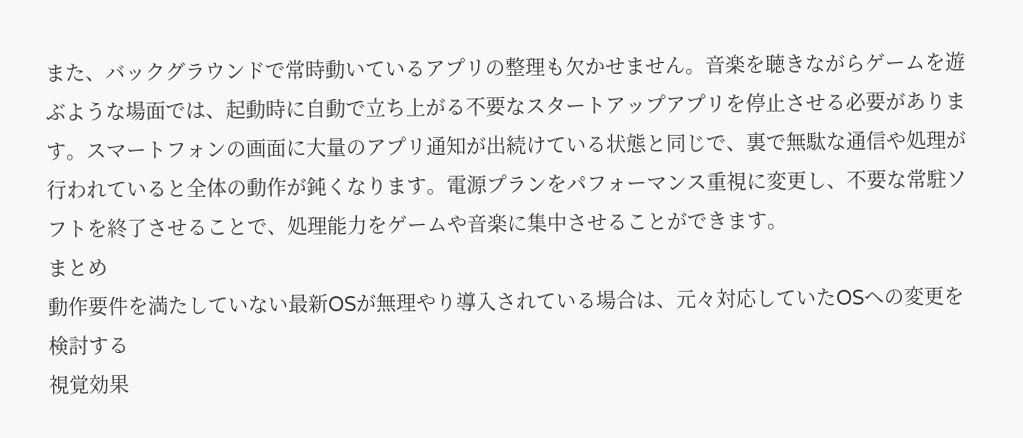また、バックグラウンドで常時動いているアプリの整理も欠かせません。音楽を聴きながらゲームを遊ぶような場面では、起動時に自動で立ち上がる不要なスタートアップアプリを停止させる必要があります。スマートフォンの画面に大量のアプリ通知が出続けている状態と同じで、裏で無駄な通信や処理が行われていると全体の動作が鈍くなります。電源プランをパフォーマンス重視に変更し、不要な常駐ソフトを終了させることで、処理能力をゲームや音楽に集中させることができます。
まとめ
動作要件を満たしていない最新OSが無理やり導入されている場合は、元々対応していたOSへの変更を検討する
視覚効果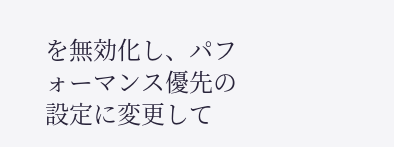を無効化し、パフォーマンス優先の設定に変更して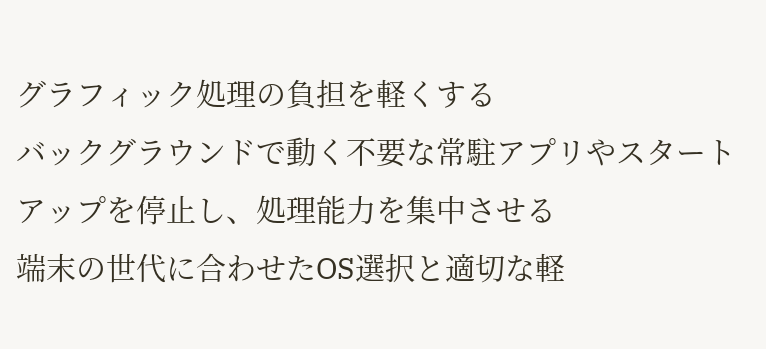グラフィック処理の負担を軽くする
バックグラウンドで動く不要な常駐アプリやスタートアップを停止し、処理能力を集中させる
端末の世代に合わせたOS選択と適切な軽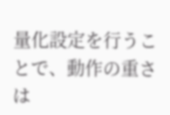量化設定を行うことで、動作の重さは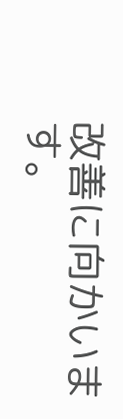改善に向かいます。